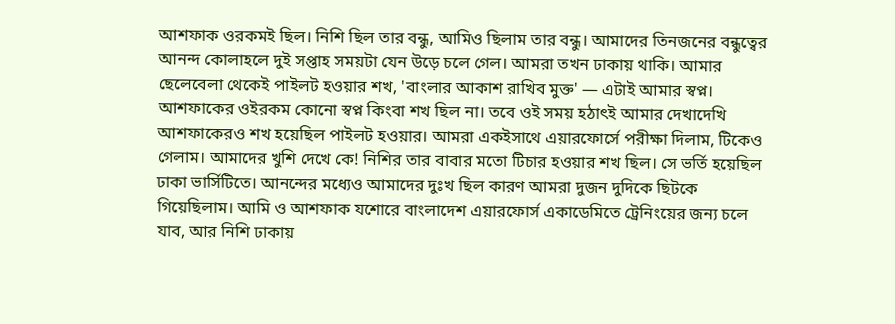আশফাক ওরকমই ছিল। নিশি ছিল তার বন্ধু, আমিও ছিলাম তার বন্ধু। আমাদের তিনজনের বন্ধুত্বের আনন্দ কোলাহলে দুই সপ্তাহ সময়টা যেন উড়ে চলে গেল। আমরা তখন ঢাকায় থাকি। আমার ছেলেবেলা থেকেই পাইলট হওয়ার শখ, 'বাংলার আকাশ রাখিব মুক্ত' — এটাই আমার স্বপ্ন। আশফাকের ওইরকম কোনো স্বপ্ন কিংবা শখ ছিল না। তবে ওই সময় হঠাৎই আমার দেখাদেখি আশফাকেরও শখ হয়েছিল পাইলট হওয়ার। আমরা একইসাথে এয়ারফোর্সে পরীক্ষা দিলাম, টিকেও গেলাম। আমাদের খুশি দেখে কে! নিশির তার বাবার মতো টিচার হওয়ার শখ ছিল। সে ভর্তি হয়েছিল ঢাকা ভার্সিটিতে। আনন্দের মধ্যেও আমাদের দুঃখ ছিল কারণ আমরা দুজন দুদিকে ছিটকে গিয়েছিলাম। আমি ও আশফাক যশোরে বাংলাদেশ এয়ারফোর্স একাডেমিতে ট্রেনিংয়ের জন্য চলে যাব, আর নিশি ঢাকায়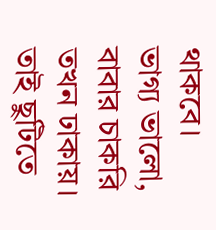থাকবে। ভাগ্য ভালো, বাবার চাকরি তখন ঢাকায়। তাই ছুটিতে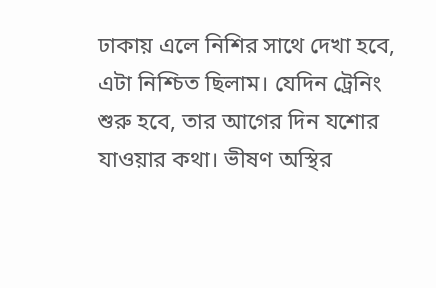ঢাকায় এলে নিশির সাথে দেখা হবে, এটা নিশ্চিত ছিলাম। যেদিন ট্রেনিং শুরু হবে, তার আগের দিন যশোর যাওয়ার কথা। ভীষণ অস্থির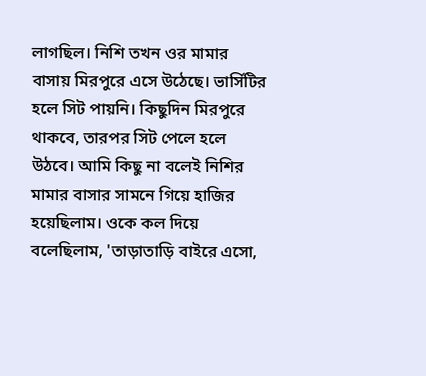লাগছিল। নিশি তখন ওর মামার বাসায় মিরপুরে এসে উঠেছে। ভার্সিটির হলে সিট পায়নি। কিছুদিন মিরপুরে থাকবে, তারপর সিট পেলে হলে উঠবে। আমি কিছু না বলেই নিশির মামার বাসার সামনে গিয়ে হাজির হয়েছিলাম। ওকে কল দিয়ে বলেছিলাম, 'তাড়াতাড়ি বাইরে এসো,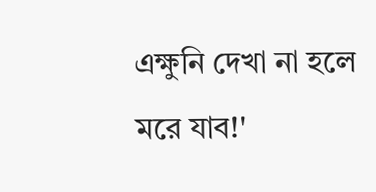এক্ষুনি দেখা না হলে মরে যাব!'